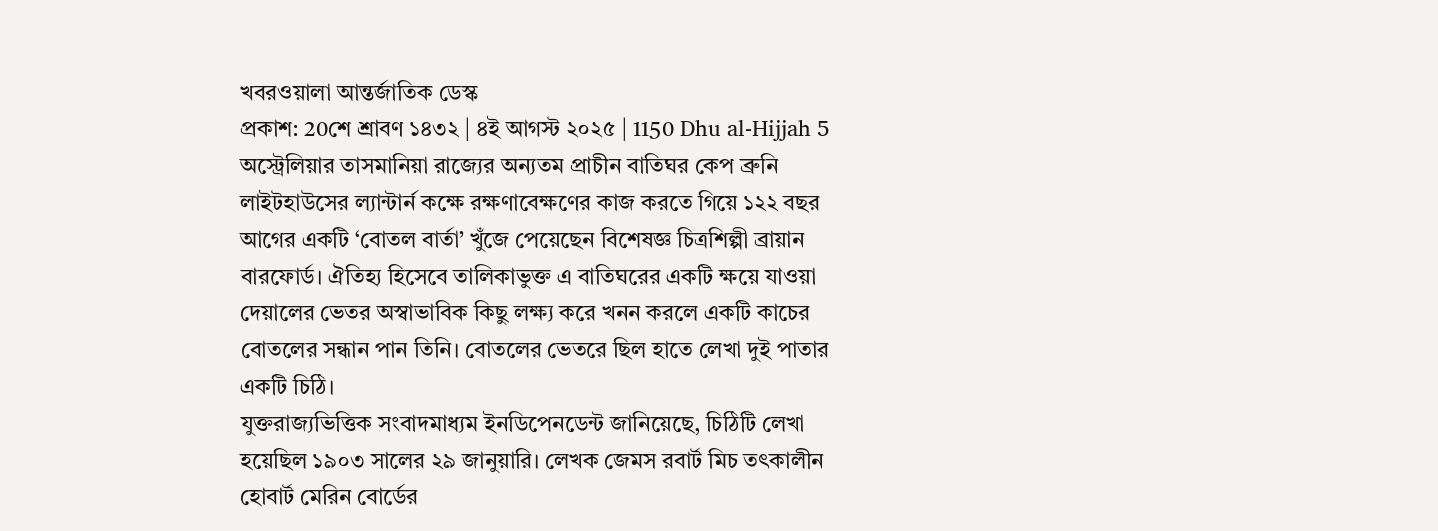খবরওয়ালা আন্তর্জাতিক ডেস্ক
প্রকাশ: 20শে শ্রাবণ ১৪৩২ | ৪ই আগস্ট ২০২৫ | 1150 Dhu al-Hijjah 5
অস্ট্রেলিয়ার তাসমানিয়া রাজ্যের অন্যতম প্রাচীন বাতিঘর কেপ ব্রুনি লাইটহাউসের ল্যান্টার্ন কক্ষে রক্ষণাবেক্ষণের কাজ করতে গিয়ে ১২২ বছর আগের একটি ‘বোতল বার্তা’ খুঁজে পেয়েছেন বিশেষজ্ঞ চিত্রশিল্পী ব্রায়ান বারফোর্ড। ঐতিহ্য হিসেবে তালিকাভুক্ত এ বাতিঘরের একটি ক্ষয়ে যাওয়া দেয়ালের ভেতর অস্বাভাবিক কিছু লক্ষ্য করে খনন করলে একটি কাচের বোতলের সন্ধান পান তিনি। বোতলের ভেতরে ছিল হাতে লেখা দুই পাতার একটি চিঠি।
যুক্তরাজ্যভিত্তিক সংবাদমাধ্যম ইনডিপেনডেন্ট জানিয়েছে, চিঠিটি লেখা হয়েছিল ১৯০৩ সালের ২৯ জানুয়ারি। লেখক জেমস রবার্ট মিচ তৎকালীন হোবার্ট মেরিন বোর্ডের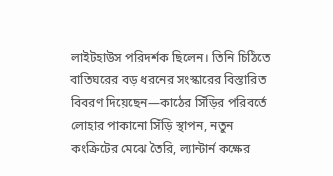লাইটহাউস পরিদর্শক ছিলেন। তিনি চিঠিতে বাতিঘরের বড় ধরনের সংস্কারের বিস্তারিত বিবরণ দিয়েছেন—কাঠের সিঁড়ির পরিবর্তে লোহার পাকানো সিঁড়ি স্থাপন, নতুন কংক্রিটের মেঝে তৈরি, ল্যান্টার্ন কক্ষের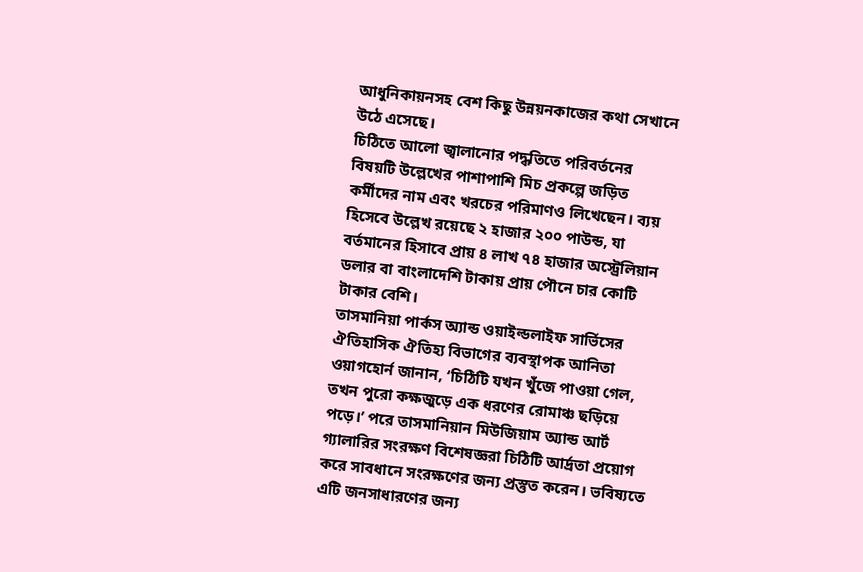আধুনিকায়নসহ বেশ কিছু উন্নয়নকাজের কথা সেখানে উঠে এসেছে।
চিঠিতে আলো জ্বালানোর পদ্ধতিতে পরিবর্তনের বিষয়টি উল্লেখের পাশাপাশি মিচ প্রকল্পে জড়িত কর্মীদের নাম এবং খরচের পরিমাণও লিখেছেন। ব্যয় হিসেবে উল্লেখ রয়েছে ২ হাজার ২০০ পাউন্ড, যা বর্তমানের হিসাবে প্রায় ৪ লাখ ৭৪ হাজার অস্ট্রেলিয়ান ডলার বা বাংলাদেশি টাকায় প্রায় পৌনে চার কোটি টাকার বেশি।
তাসমানিয়া পার্কস অ্যান্ড ওয়াইল্ডলাইফ সার্ভিসের ঐতিহাসিক ঐতিহ্য বিভাগের ব্যবস্থাপক আনিতা ওয়াগহোর্ন জানান, ‘চিঠিটি যখন খুঁজে পাওয়া গেল, তখন পুরো কক্ষজুড়ে এক ধরণের রোমাঞ্চ ছড়িয়ে পড়ে।’ পরে তাসমানিয়ান মিউজিয়াম অ্যান্ড আর্ট গ্যালারির সংরক্ষণ বিশেষজ্ঞরা চিঠিটি আর্দ্রতা প্রয়োগ করে সাবধানে সংরক্ষণের জন্য প্রস্তুত করেন। ভবিষ্যতে এটি জনসাধারণের জন্য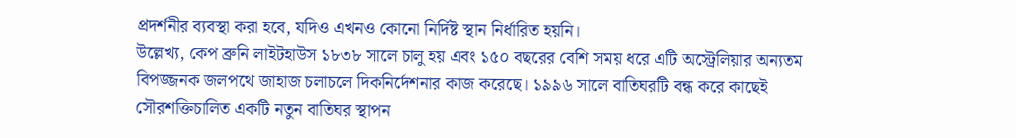প্রদর্শনীর ব্যবস্থা করা হবে, যদিও এখনও কোনো নির্দিষ্ট স্থান নির্ধারিত হয়নি।
উল্লেখ্য, কেপ ব্রুনি লাইটহাউস ১৮৩৮ সালে চালু হয় এবং ১৫০ বছরের বেশি সময় ধরে এটি অস্ট্রেলিয়ার অন্যতম বিপজ্জনক জলপথে জাহাজ চলাচলে দিকনির্দেশনার কাজ করেছে। ১৯৯৬ সালে বাতিঘরটি বন্ধ করে কাছেই সৌরশক্তিচালিত একটি নতুন বাতিঘর স্থাপন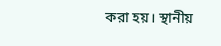করা হয়। স্থানীয়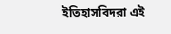ইতিহাসবিদরা এই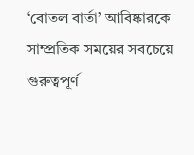‘বোতল বার্তা’ আবিষ্কারকে সাম্প্রতিক সময়ের সবচেয়ে গুরুত্বপূর্ণ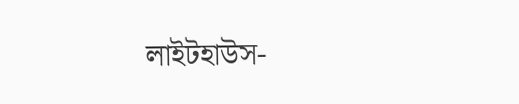লাইটহাউস-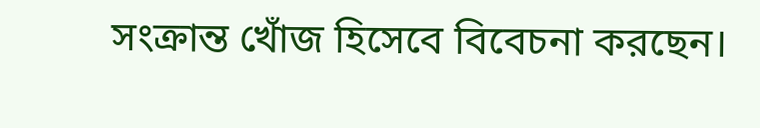সংক্রান্ত খোঁজ হিসেবে বিবেচনা করছেন।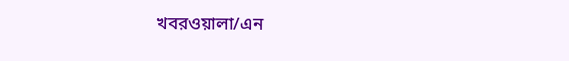খবরওয়ালা/এন